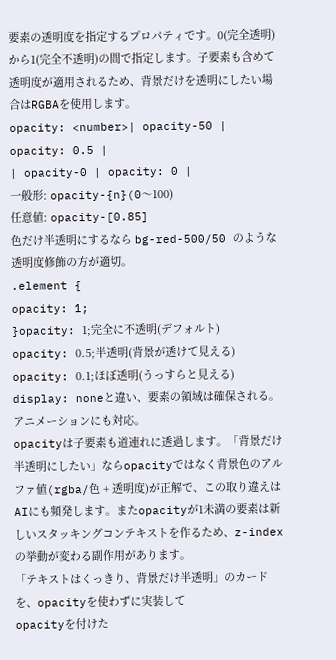要素の透明度を指定するプロパティです。0(完全透明)から1(完全不透明)の間で指定します。子要素も含めて透明度が適用されるため、背景だけを透明にしたい場合はRGBAを使用します。
opacity: <number>| opacity-50 | opacity: 0.5 |
| opacity-0 | opacity: 0 |
一般形: opacity-{n}(0〜100)
任意値: opacity-[0.85]
色だけ半透明にするなら bg-red-500/50 のような透明度修飾の方が適切。
.element {
opacity: 1;
}opacity: 1;完全に不透明(デフォルト)
opacity: 0.5;半透明(背景が透けて見える)
opacity: 0.1;ほぼ透明(うっすらと見える)
display: noneと違い、要素の領域は確保される。アニメーションにも対応。
opacityは子要素も道連れに透過します。「背景だけ半透明にしたい」ならopacityではなく背景色のアルファ値(rgba/色 + 透明度)が正解で、この取り違えはAIにも頻発します。またopacityが1未満の要素は新しいスタッキングコンテキストを作るため、z-indexの挙動が変わる副作用があります。
「テキストはくっきり、背景だけ半透明」のカードを、opacityを使わずに実装して
opacityを付けた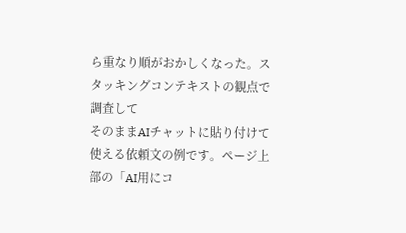ら重なり順がおかしくなった。スタッキングコンテキストの観点で調査して
そのままAIチャットに貼り付けて使える依頼文の例です。ページ上部の「AI用にコ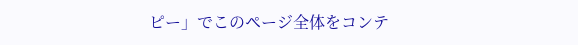ピー」でこのページ全体をコンテ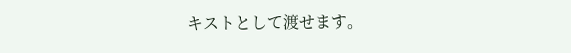キストとして渡せます。